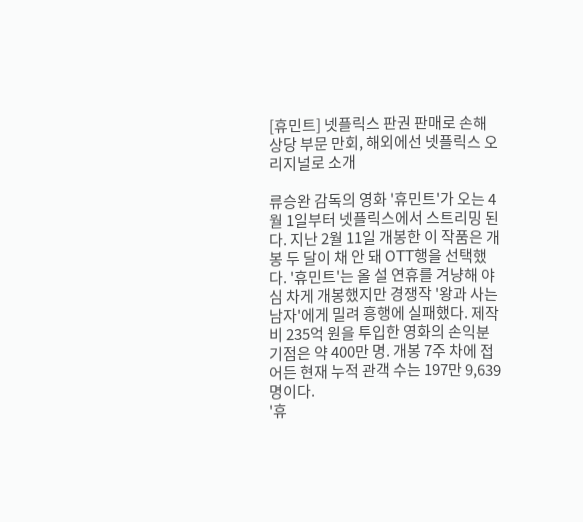[휴민트] 넷플릭스 판권 판매로 손해 상당 부문 만회, 해외에선 넷플릭스 오리지널로 소개

류승완 감독의 영화 '휴민트'가 오는 4월 1일부터 넷플릭스에서 스트리밍 된다. 지난 2월 11일 개봉한 이 작품은 개봉 두 달이 채 안 돼 OTT행을 선택했다. '휴민트'는 올 설 연휴를 겨냥해 야심 차게 개봉했지만 경쟁작 '왕과 사는 남자'에게 밀려 흥행에 실패했다. 제작비 235억 원을 투입한 영화의 손익분기점은 약 400만 명. 개봉 7주 차에 접어든 현재 누적 관객 수는 197만 9,639명이다.
'휴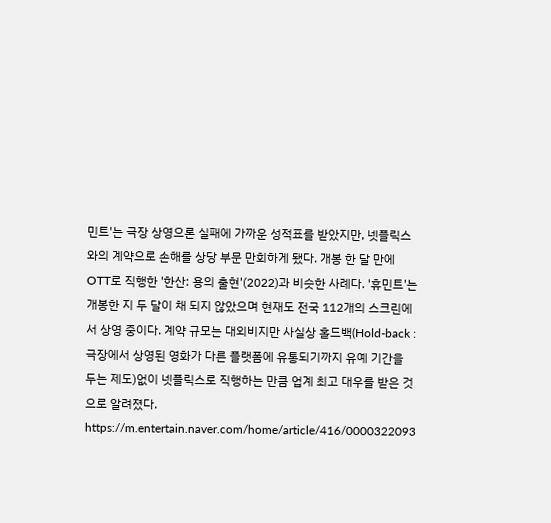민트'는 극장 상영으론 실패에 가까운 성적표를 받았지만, 넷플릭스와의 계약으로 손해를 상당 부문 만회하게 됐다. 개봉 한 달 만에 OTT로 직행한 '한산: 용의 출현'(2022)과 비슷한 사례다. '휴민트'는 개봉한 지 두 달이 채 되지 않았으며 현재도 전국 112개의 스크린에서 상영 중이다. 계약 규모는 대외비지만 사실상 홀드백(Hold-back : 극장에서 상영된 영화가 다른 플랫폼에 유통되기까지 유예 기간을 두는 제도)없이 넷플릭스로 직행하는 만큼 업계 최고 대우를 받은 것으로 알려졌다.
https://m.entertain.naver.com/home/article/416/0000322093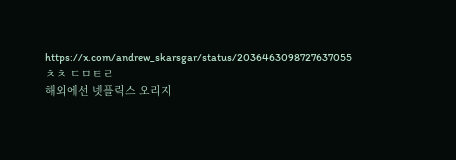https://x.com/andrew_skarsgar/status/2036463098727637055
ㅊㅊ ㄷㅁㅌㄹ
해외에선 넷플릭스 오리지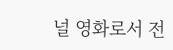널 영화로서 전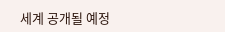세계 공개될 예정